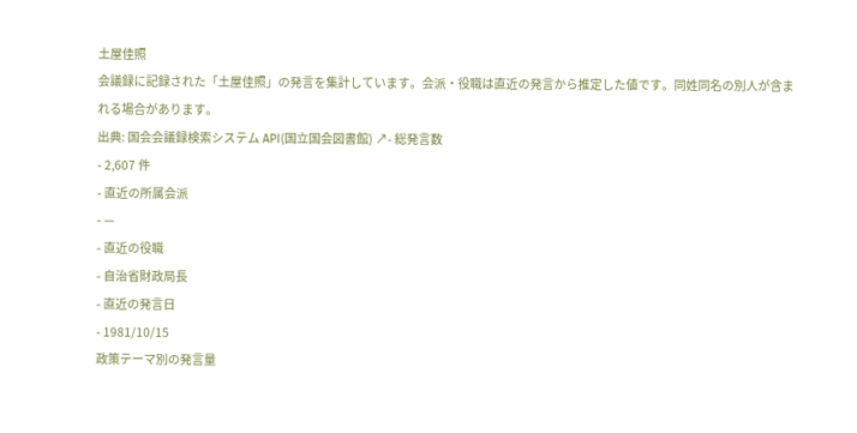土屋佳照
会議録に記録された「土屋佳照」の発言を集計しています。会派・役職は直近の発言から推定した値です。同姓同名の別人が含まれる場合があります。
出典: 国会会議録検索システム API(国立国会図書館) ↗- 総発言数
- 2,607 件
- 直近の所属会派
- —
- 直近の役職
- 自治省財政局長
- 直近の発言日
- 1981/10/15
政策テーマ別の発言量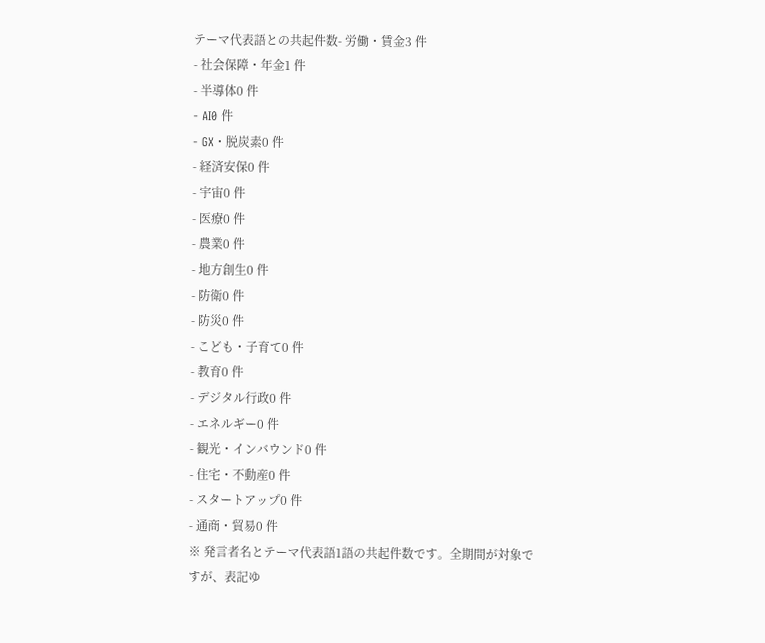テーマ代表語との共起件数- 労働・賃金3 件
- 社会保障・年金1 件
- 半導体0 件
- AI0 件
- GX・脱炭素0 件
- 経済安保0 件
- 宇宙0 件
- 医療0 件
- 農業0 件
- 地方創生0 件
- 防衛0 件
- 防災0 件
- こども・子育て0 件
- 教育0 件
- デジタル行政0 件
- エネルギー0 件
- 観光・インバウンド0 件
- 住宅・不動産0 件
- スタートアップ0 件
- 通商・貿易0 件
※ 発言者名とテーマ代表語1語の共起件数です。全期間が対象ですが、表記ゆ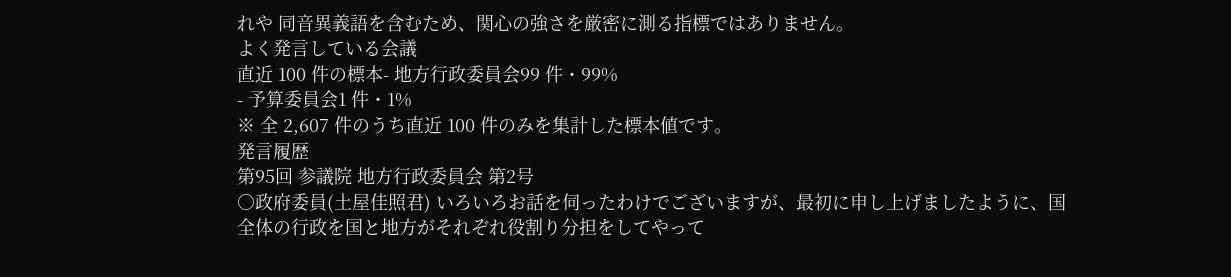れや 同音異義語を含むため、関心の強さを厳密に測る指標ではありません。
よく発言している会議
直近 100 件の標本- 地方行政委員会99 件・99%
- 予算委員会1 件・1%
※ 全 2,607 件のうち直近 100 件のみを集計した標本値です。
発言履歴
第95回 参議院 地方行政委員会 第2号
○政府委員(土屋佳照君) いろいろお話を伺ったわけでございますが、最初に申し上げましたように、国全体の行政を国と地方がそれぞれ役割り分担をしてやって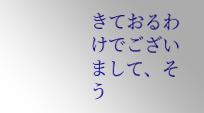きておるわけでございまして、そう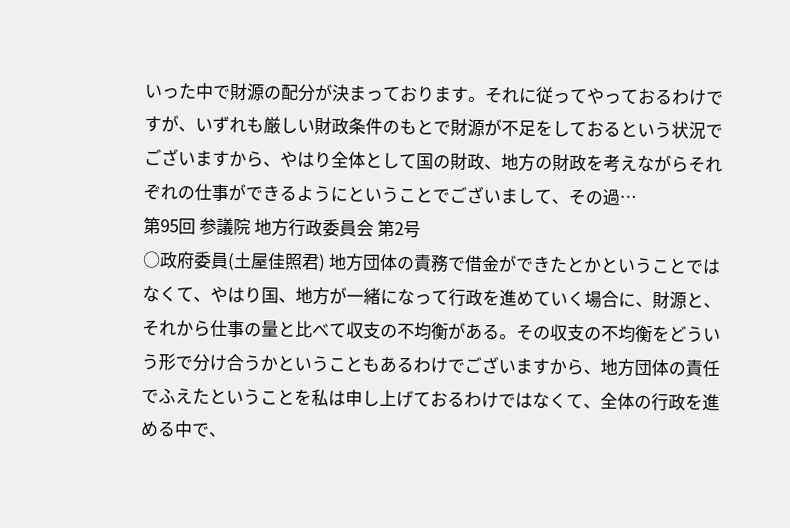いった中で財源の配分が決まっております。それに従ってやっておるわけですが、いずれも厳しい財政条件のもとで財源が不足をしておるという状況でございますから、やはり全体として国の財政、地方の財政を考えながらそれぞれの仕事ができるようにということでございまして、その過…
第95回 参議院 地方行政委員会 第2号
○政府委員(土屋佳照君) 地方団体の責務で借金ができたとかということではなくて、やはり国、地方が一緒になって行政を進めていく場合に、財源と、それから仕事の量と比べて収支の不均衡がある。その収支の不均衡をどういう形で分け合うかということもあるわけでございますから、地方団体の責任でふえたということを私は申し上げておるわけではなくて、全体の行政を進める中で、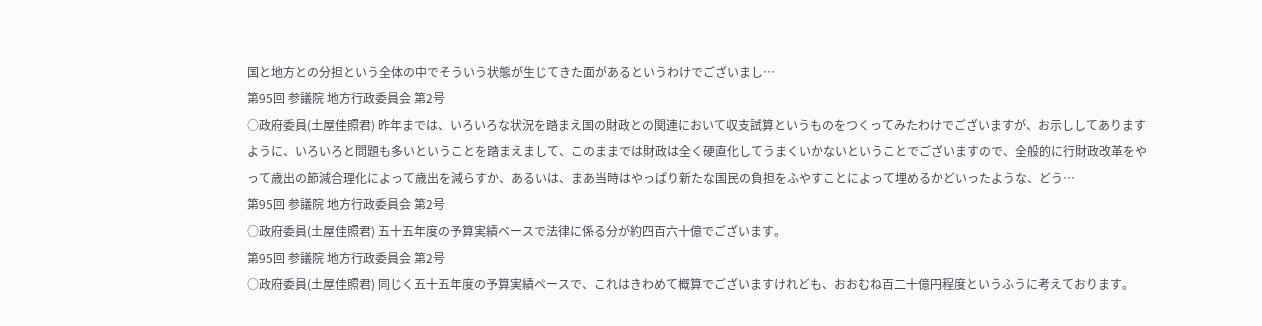国と地方との分担という全体の中でそういう状態が生じてきた面があるというわけでございまし…
第95回 参議院 地方行政委員会 第2号
○政府委員(土屋佳照君) 昨年までは、いろいろな状況を踏まえ国の財政との関連において収支試算というものをつくってみたわけでございますが、お示ししてありますように、いろいろと問題も多いということを踏まえまして、このままでは財政は全く硬直化してうまくいかないということでございますので、全般的に行財政改革をやって歳出の節減合理化によって歳出を減らすか、あるいは、まあ当時はやっぱり新たな国民の負担をふやすことによって埋めるかどいったような、どう…
第95回 参議院 地方行政委員会 第2号
○政府委員(土屋佳照君) 五十五年度の予算実績ベースで法律に係る分が約四百六十億でございます。
第95回 参議院 地方行政委員会 第2号
○政府委員(土屋佳照君) 同じく五十五年度の予算実績ペースで、これはきわめて概算でございますけれども、おおむね百二十億円程度というふうに考えております。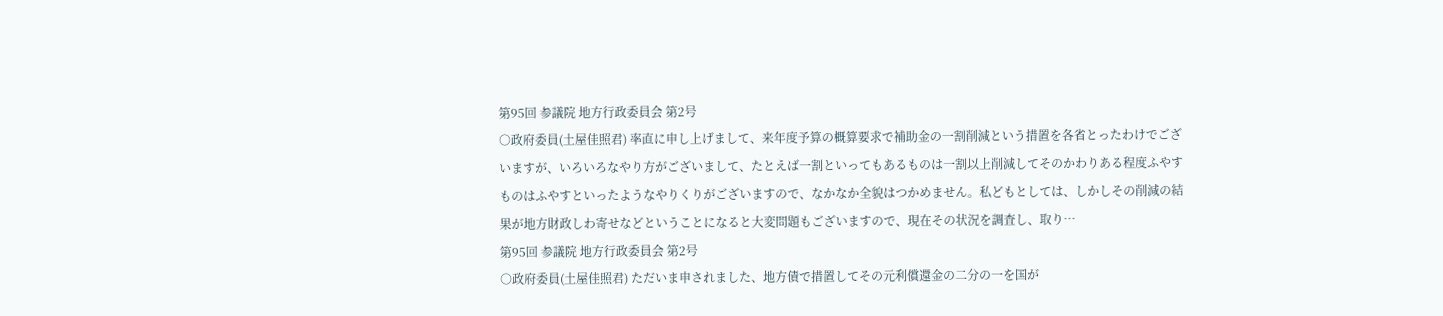第95回 参議院 地方行政委員会 第2号
○政府委員(土屋佳照君) 率直に申し上げまして、来年度予算の概算要求で補助金の一割削減という措置を各省とったわけでございますが、いろいろなやり方がございまして、たとえば一割といってもあるものは一割以上削減してそのかわりある程度ふやすものはふやすといったようなやりくりがございますので、なかなか全貌はつかめません。私どもとしては、しかしその削減の結果が地方財政しわ寄せなどということになると大変問題もございますので、現在その状況を調査し、取り…
第95回 参議院 地方行政委員会 第2号
○政府委員(土屋佳照君) ただいま申されました、地方債で措置してその元利償還金の二分の一を国が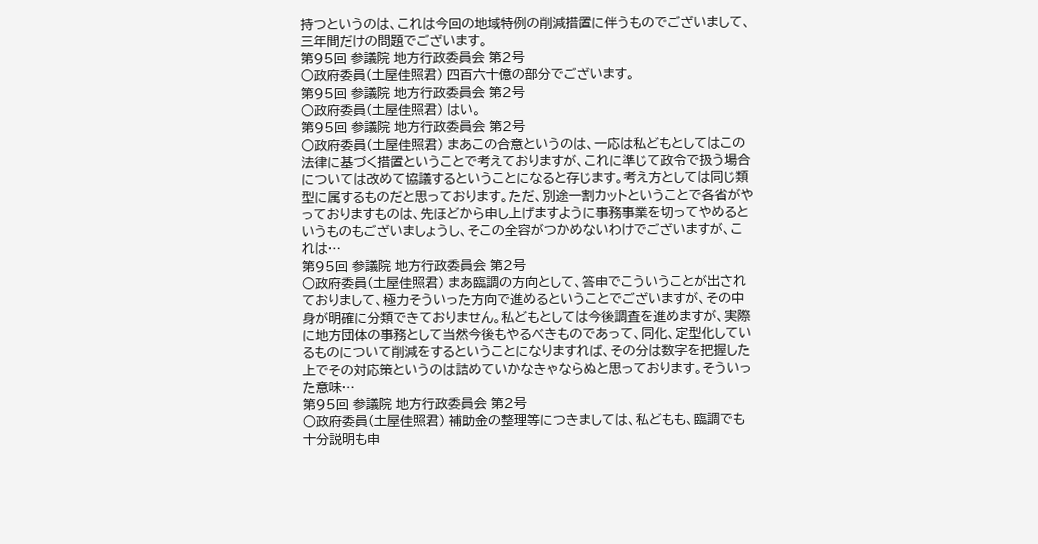持つというのは、これは今回の地域特例の削減措置に伴うものでございまして、三年間だけの問題でございます。
第95回 参議院 地方行政委員会 第2号
○政府委員(土屋佳照君) 四百六十億の部分でございます。
第95回 参議院 地方行政委員会 第2号
○政府委員(土屋佳照君) はい。
第95回 参議院 地方行政委員会 第2号
○政府委員(土屋佳照君) まあこの合意というのは、一応は私どもとしてはこの法律に基づく措置ということで考えておりますが、これに準じて政令で扱う場合については改めて協議するということになると存じます。考え方としては同じ類型に属するものだと思っております。ただ、別途一割カットということで各省がやっておりますものは、先ほどから申し上げますように事務事業を切ってやめるというものもございましょうし、そこの全容がつかめないわけでございますが、これは…
第95回 参議院 地方行政委員会 第2号
○政府委員(土屋佳照君) まあ臨調の方向として、答申でこういうことが出されておりまして、極力そういった方向で進めるということでございますが、その中身が明確に分類できておりません。私どもとしては今後調査を進めますが、実際に地方団体の事務として当然今後もやるべきものであって、同化、定型化しているものについて削減をするということになりますれば、その分は数字を把握した上でその対応策というのは詰めていかなきゃならぬと思っております。そういった意味…
第95回 参議院 地方行政委員会 第2号
○政府委員(土屋佳照君) 補助金の整理等につきましては、私どもも、臨調でも十分説明も申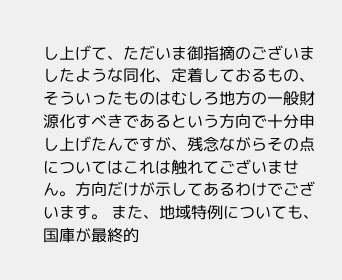し上げて、ただいま御指摘のございましたような同化、定着しておるもの、そういったものはむしろ地方の一般財源化すべきであるという方向で十分申し上げたんですが、残念ながらその点についてはこれは触れてございません。方向だけが示してあるわけでございます。 また、地域特例についても、国庫が最終的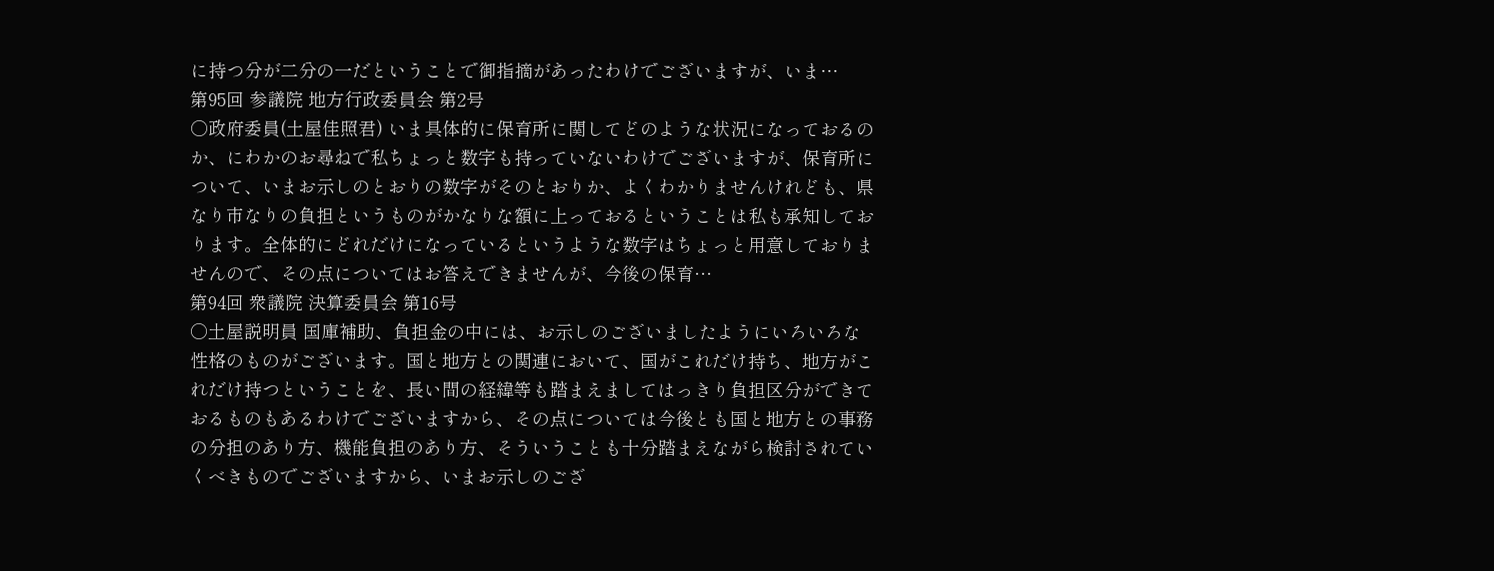に持つ分が二分の一だということで御指摘があったわけでございますが、いま…
第95回 参議院 地方行政委員会 第2号
○政府委員(土屋佳照君) いま具体的に保育所に関してどのような状況になっておるのか、にわかのお尋ねで私ちょっと数字も持っていないわけでございますが、保育所について、いまお示しのとおりの数字がそのとおりか、よくわかりませんけれども、県なり市なりの負担というものがかなりな額に上っておるということは私も承知しております。全体的にどれだけになっているというような数字はちょっと用意しておりませんので、その点についてはお答えできませんが、今後の保育…
第94回 衆議院 決算委員会 第16号
○土屋説明員 国庫補助、負担金の中には、お示しのございましたようにいろいろな性格のものがございます。国と地方との関連において、国がこれだけ持ち、地方がこれだけ持つということを、長い間の経緯等も踏まえましてはっきり負担区分ができておるものもあるわけでございますから、その点については今後とも国と地方との事務の分担のあり方、機能負担のあり方、そういうことも十分踏まえながら検討されていくべきものでございますから、いまお示しのござ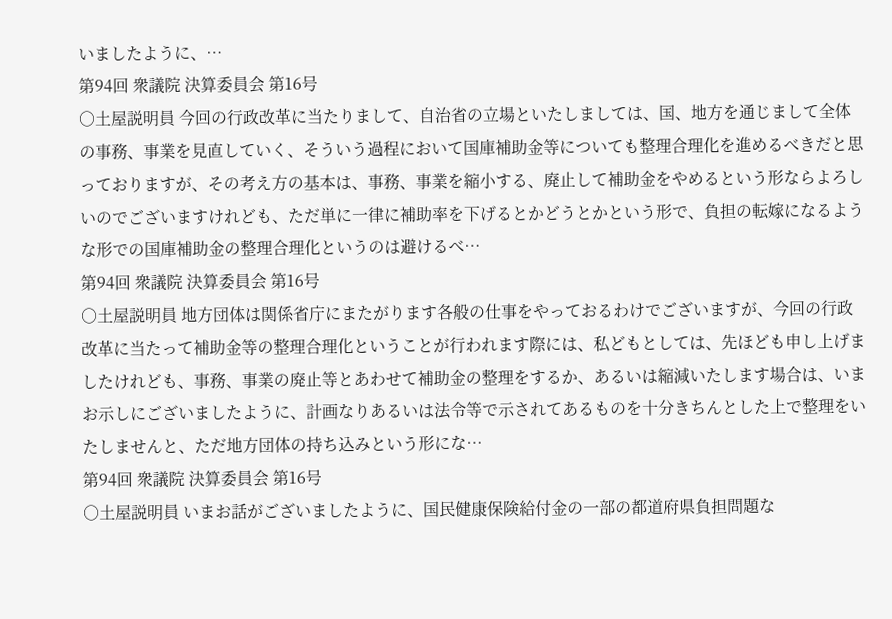いましたように、…
第94回 衆議院 決算委員会 第16号
○土屋説明員 今回の行政改革に当たりまして、自治省の立場といたしましては、国、地方を通じまして全体の事務、事業を見直していく、そういう過程において国庫補助金等についても整理合理化を進めるべきだと思っておりますが、その考え方の基本は、事務、事業を縮小する、廃止して補助金をやめるという形ならよろしいのでございますけれども、ただ単に一律に補助率を下げるとかどうとかという形で、負担の転嫁になるような形での国庫補助金の整理合理化というのは避けるべ…
第94回 衆議院 決算委員会 第16号
○土屋説明員 地方団体は関係省庁にまたがります各般の仕事をやっておるわけでございますが、今回の行政改革に当たって補助金等の整理合理化ということが行われます際には、私どもとしては、先ほども申し上げましたけれども、事務、事業の廃止等とあわせて補助金の整理をするか、あるいは縮減いたします場合は、いまお示しにございましたように、計画なりあるいは法令等で示されてあるものを十分きちんとした上で整理をいたしませんと、ただ地方団体の持ち込みという形にな…
第94回 衆議院 決算委員会 第16号
○土屋説明員 いまお話がございましたように、国民健康保険給付金の一部の都道府県負担問題な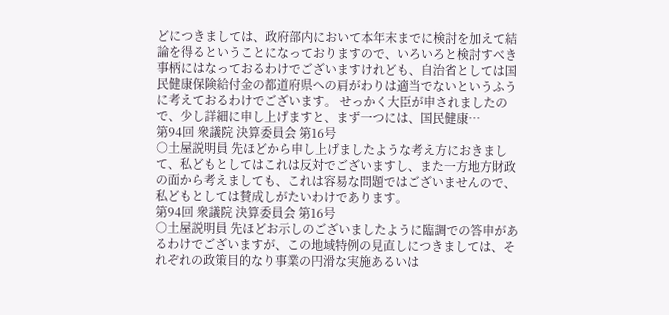どにつきましては、政府部内において本年末までに検討を加えて結論を得るということになっておりますので、いろいろと検討すべき事柄にはなっておるわけでございますけれども、自治省としては国民健康保険給付金の都道府県への肩がわりは適当でないというふうに考えておるわけでございます。 せっかく大臣が申されましたので、少し詳細に申し上げますと、まず一つには、国民健康…
第94回 衆議院 決算委員会 第16号
○土屋説明員 先ほどから申し上げましたような考え方におきまして、私どもとしてはこれは反対でございますし、また一方地方財政の面から考えましても、これは容易な問題ではございませんので、私どもとしては賛成しがたいわけであります。
第94回 衆議院 決算委員会 第16号
○土屋説明員 先ほどお示しのございましたように臨調での答申があるわけでございますが、この地域特例の見直しにつきましては、それぞれの政策目的なり事業の円滑な実施あるいは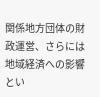関係地方団体の財政運営、さらには地域経済への影響とい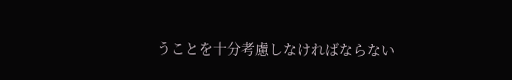うことを十分考慮しなければならない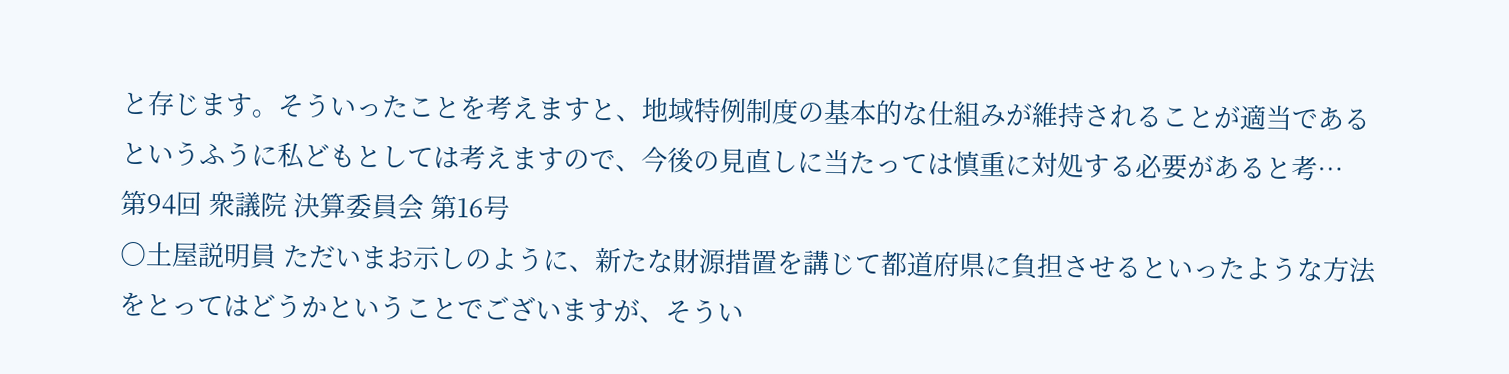と存じます。そういったことを考えますと、地域特例制度の基本的な仕組みが維持されることが適当であるというふうに私どもとしては考えますので、今後の見直しに当たっては慎重に対処する必要があると考…
第94回 衆議院 決算委員会 第16号
○土屋説明員 ただいまお示しのように、新たな財源措置を講じて都道府県に負担させるといったような方法をとってはどうかということでございますが、そうい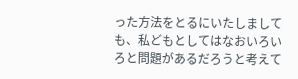った方法をとるにいたしましても、私どもとしてはなおいろいろと問題があるだろうと考えて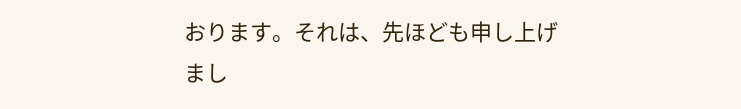おります。それは、先ほども申し上げまし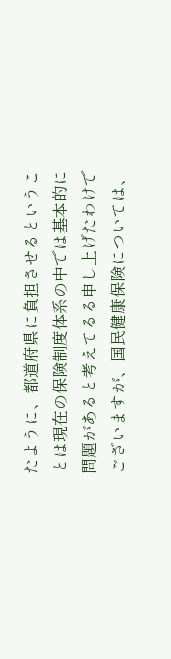たように、都道府県に負担させるということは現在の保険制度体系の中では基本的に問題があると考えてるる申し上げたわけでございますが、国民健康保険については、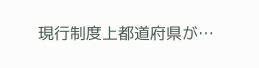現行制度上都道府県が…